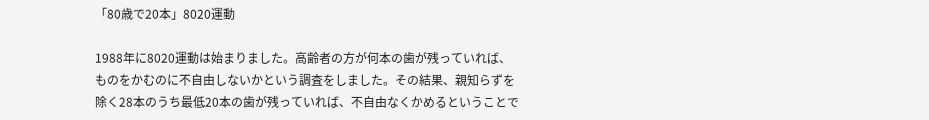「80歳で20本」8020運動

1988年に8020運動は始まりました。高齢者の方が何本の歯が残っていれば、ものをかむのに不自由しないかという調査をしました。その結果、親知らずを除く28本のうち最低20本の歯が残っていれば、不自由なくかめるということで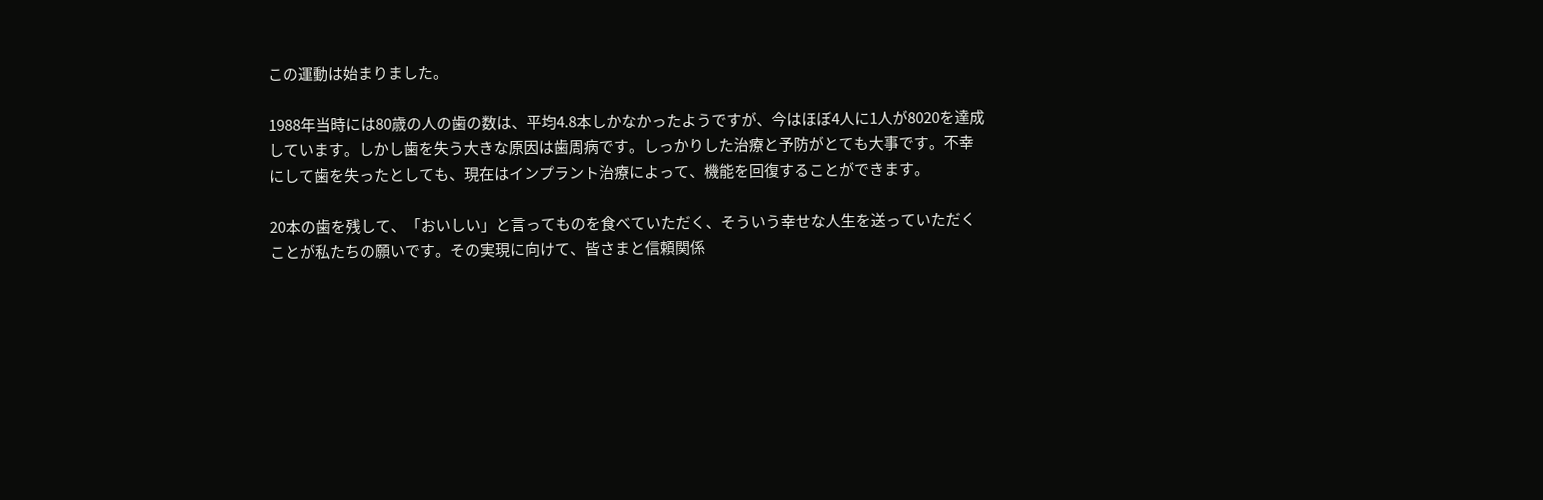この運動は始まりました。

1988年当時には80歳の人の歯の数は、平均4.8本しかなかったようですが、今はほぼ4人に1人が8020を達成しています。しかし歯を失う大きな原因は歯周病です。しっかりした治療と予防がとても大事です。不幸にして歯を失ったとしても、現在はインプラント治療によって、機能を回復することができます。

20本の歯を残して、「おいしい」と言ってものを食べていただく、そういう幸せな人生を送っていただくことが私たちの願いです。その実現に向けて、皆さまと信頼関係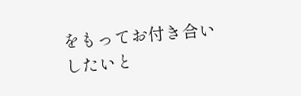をもってお付き合いしたいと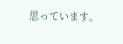思っています。